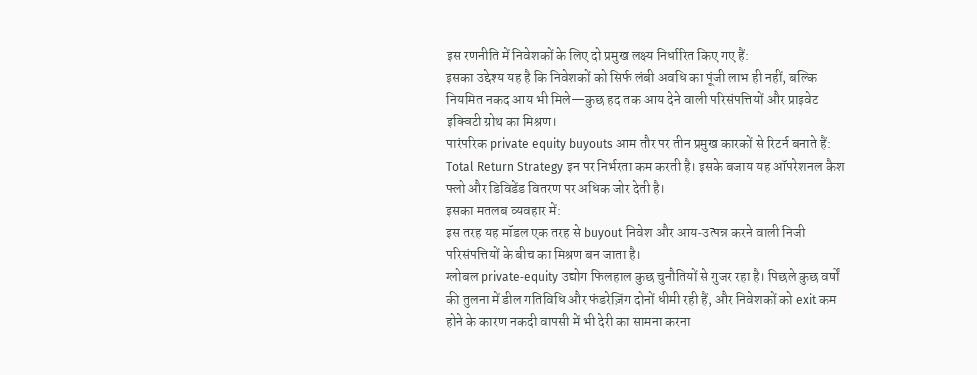इस रणनीति में निवेशकों के लिए दो प्रमुख लक्ष्य निर्धारित किए गए हैं:
इसका उद्देश्य यह है कि निवेशकों को सिर्फ लंबी अवधि का पूंजी लाभ ही नहीं, बल्कि नियमित नकद आय भी मिले—कुछ हद तक आय देने वाली परिसंपत्तियों और प्राइवेट इक्विटी ग्रोथ का मिश्रण।
पारंपरिक private equity buyouts आम तौर पर तीन प्रमुख कारकों से रिटर्न बनाते हैं:
Total Return Strategy इन पर निर्भरता कम करती है। इसके बजाय यह ऑपरेशनल कैश फ्लो और डिविडेंड वितरण पर अधिक जोर देती है।
इसका मतलब व्यवहार में:
इस तरह यह मॉडल एक तरह से buyout निवेश और आय‑उत्पन्न करने वाली निजी परिसंपत्तियों के बीच का मिश्रण बन जाता है।
ग्लोबल private‑equity उद्योग फिलहाल कुछ चुनौतियों से गुजर रहा है। पिछले कुछ वर्षों की तुलना में डील गतिविधि और फंडरेज़िंग दोनों धीमी रही हैं, और निवेशकों को exit कम होने के कारण नकदी वापसी में भी देरी का सामना करना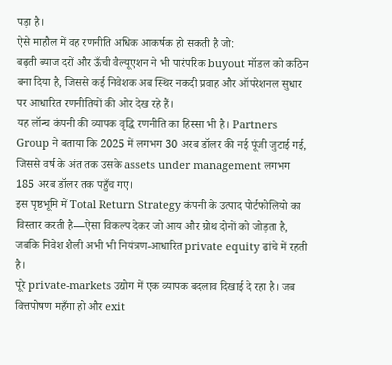पड़ा है।
ऐसे माहौल में वह रणनीति अधिक आकर्षक हो सकती है जो:
बढ़ती ब्याज दरों और ऊँची वैल्यूएशन ने भी पारंपरिक buyout मॉडल को कठिन बना दिया है, जिससे कई निवेशक अब स्थिर नकदी प्रवाह और ऑपरेशनल सुधार पर आधारित रणनीतियों की ओर देख रहे हैं।
यह लॉन्च कंपनी की व्यापक वृद्धि रणनीति का हिस्सा भी है। Partners Group ने बताया कि 2025 में लगभग 30 अरब डॉलर की नई पूंजी जुटाई गई, जिससे वर्ष के अंत तक उसके assets under management लगभग 185 अरब डॉलर तक पहुँच गए।
इस पृष्ठभूमि में Total Return Strategy कंपनी के उत्पाद पोर्टफोलियो का विस्तार करती है—ऐसा विकल्प देकर जो आय और ग्रोथ दोनों को जोड़ता है, जबकि निवेश शैली अभी भी नियंत्रण‑आधारित private equity ढांचे में रहती है।
पूरे private‑markets उद्योग में एक व्यापक बदलाव दिखाई दे रहा है। जब वित्तपोषण महँगा हो और exit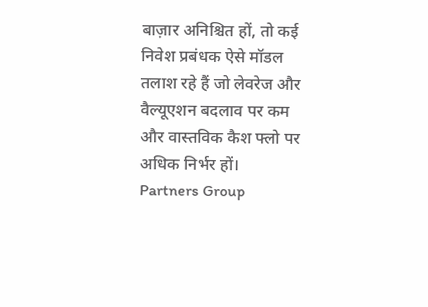बाज़ार अनिश्चित हों, तो कई निवेश प्रबंधक ऐसे मॉडल तलाश रहे हैं जो लेवरेज और वैल्यूएशन बदलाव पर कम और वास्तविक कैश फ्लो पर अधिक निर्भर हों।
Partners Group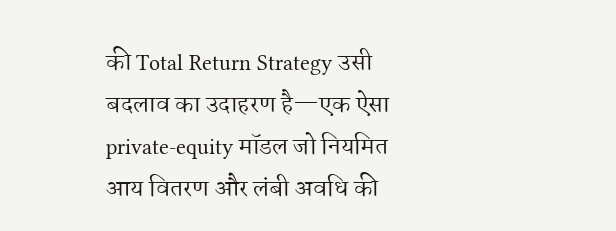की Total Return Strategy उसी बदलाव का उदाहरण है—एक ऐसा private‑equity मॉडल जो नियमित आय वितरण और लंबी अवधि की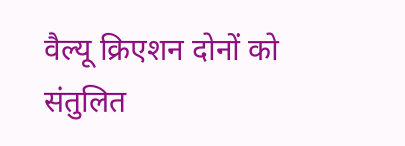वैल्यू क्रिएशन दोनों को संतुलित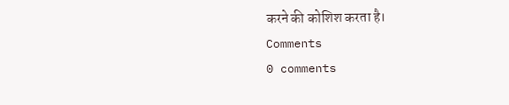करने की कोशिश करता है।
Comments
0 comments